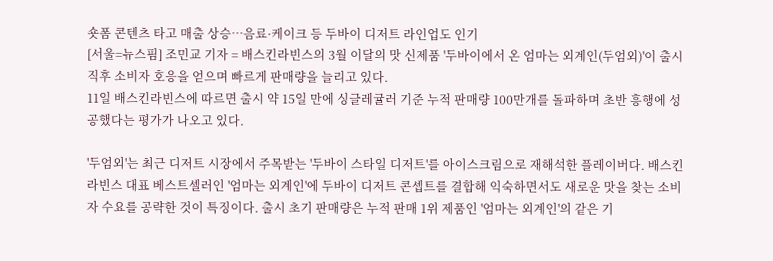숏폼 콘텐츠 타고 매출 상승…음료·케이크 등 두바이 디저트 라인업도 인기
[서울=뉴스핌] 조민교 기자 = 배스킨라빈스의 3월 이달의 맛 신제품 '두바이에서 온 엄마는 외계인(두엄외)'이 출시 직후 소비자 호응을 얻으며 빠르게 판매량을 늘리고 있다.
11일 배스킨라빈스에 따르면 출시 약 15일 만에 싱글레귤러 기준 누적 판매량 100만개를 돌파하며 초반 흥행에 성공했다는 평가가 나오고 있다.

'두엄외'는 최근 디저트 시장에서 주목받는 '두바이 스타일 디저트'를 아이스크림으로 재해석한 플레이버다. 배스킨라빈스 대표 베스트셀러인 '엄마는 외계인'에 두바이 디저트 콘셉트를 결합해 익숙하면서도 새로운 맛을 찾는 소비자 수요를 공략한 것이 특징이다. 출시 초기 판매량은 누적 판매 1위 제품인 '엄마는 외계인'의 같은 기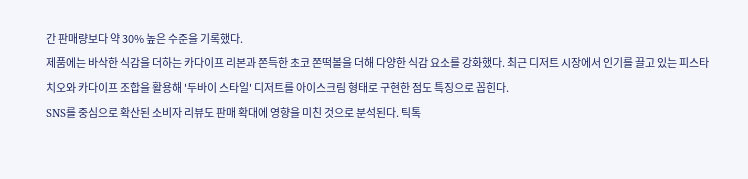간 판매량보다 약 30% 높은 수준을 기록했다.
제품에는 바삭한 식감을 더하는 카다이프 리본과 쫀득한 초코 쫀떡볼을 더해 다양한 식감 요소를 강화했다. 최근 디저트 시장에서 인기를 끌고 있는 피스타치오와 카다이프 조합을 활용해 '두바이 스타일' 디저트를 아이스크림 형태로 구현한 점도 특징으로 꼽힌다.
SNS를 중심으로 확산된 소비자 리뷰도 판매 확대에 영향을 미친 것으로 분석된다. 틱톡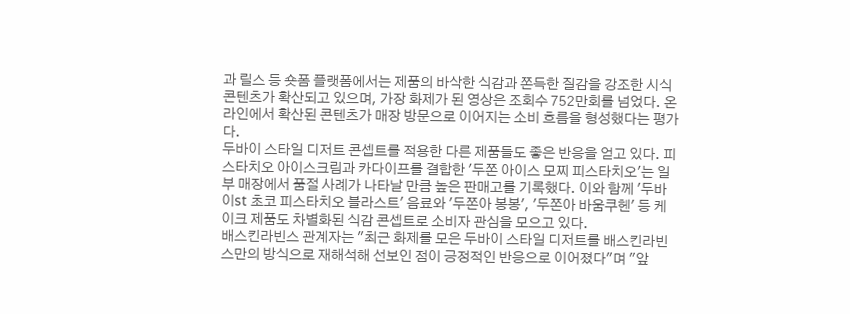과 릴스 등 숏폼 플랫폼에서는 제품의 바삭한 식감과 쫀득한 질감을 강조한 시식 콘텐츠가 확산되고 있으며, 가장 화제가 된 영상은 조회수 752만회를 넘었다. 온라인에서 확산된 콘텐츠가 매장 방문으로 이어지는 소비 흐름을 형성했다는 평가다.
두바이 스타일 디저트 콘셉트를 적용한 다른 제품들도 좋은 반응을 얻고 있다. 피스타치오 아이스크림과 카다이프를 결합한 '두쫀 아이스 모찌 피스타치오'는 일부 매장에서 품절 사례가 나타날 만큼 높은 판매고를 기록했다. 이와 함께 '두바이st 초코 피스타치오 블라스트' 음료와 '두쫀아 봉봉', '두쫀아 바움쿠헨' 등 케이크 제품도 차별화된 식감 콘셉트로 소비자 관심을 모으고 있다.
배스킨라빈스 관계자는 "최근 화제를 모은 두바이 스타일 디저트를 배스킨라빈스만의 방식으로 재해석해 선보인 점이 긍정적인 반응으로 이어졌다"며 "앞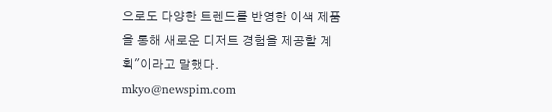으로도 다양한 트렌드를 반영한 이색 제품을 통해 새로운 디저트 경험을 제공할 계획"이라고 말했다.
mkyo@newspim.com